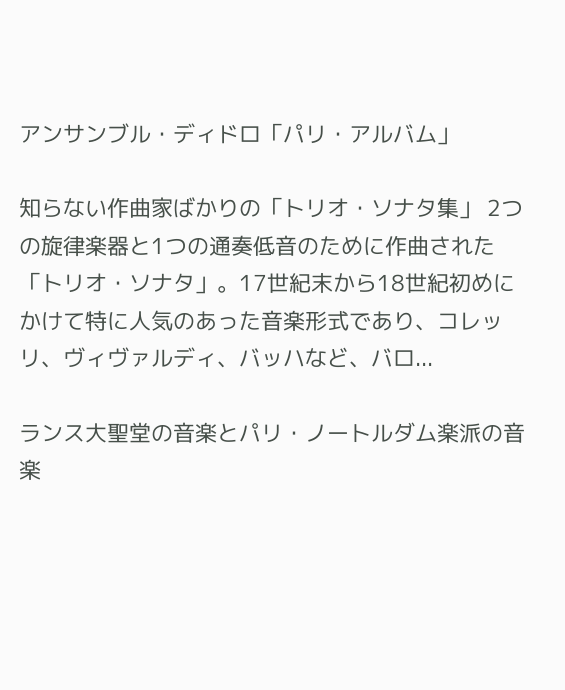アンサンブル・ディドロ「パリ・アルバム」

知らない作曲家ばかりの「トリオ・ソナタ集」 2つの旋律楽器と1つの通奏低音のために作曲された「トリオ・ソナタ」。17世紀末から18世紀初めにかけて特に人気のあった音楽形式であり、コレッリ、ヴィヴァルディ、バッハなど、バロ...

ランス大聖堂の音楽とパリ・ノートルダム楽派の音楽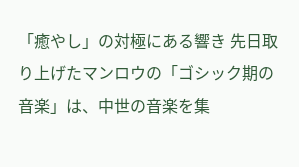「癒やし」の対極にある響き 先日取り上げたマンロウの「ゴシック期の音楽」は、中世の音楽を集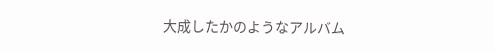大成したかのようなアルバム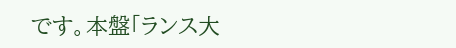です。本盤「ランス大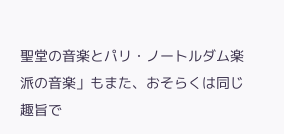聖堂の音楽とパリ・ノートルダム楽派の音楽」もまた、おそらくは同じ趣旨で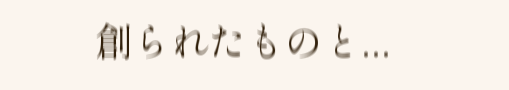創られたものと...